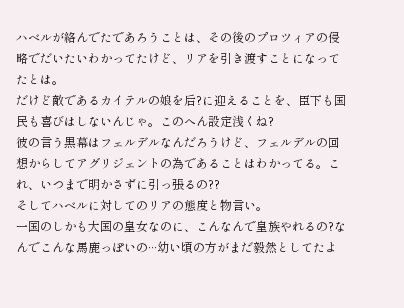ハベルが絡んでたであろうことは、その後のプロツィアの侵略でだいたいわかってたけど、リアを引き渡すことになってたとは。
だけど敵であるカイテルの娘を后?に迎えることを、臣下も国民も喜びはしないんじゃ。このへん設定浅くね?
彼の言う黒幕はフェルデルなんだろうけど、フェルデルの回想からしてアグリジェントの為であることはわかってる。これ、いつまで明かさずに引っ張るの??
そしてハベルに対してのリアの態度と物言い。
一国のしかも大国の皇女なのに、こんなんで皇族やれるの?なんでこんな馬鹿っぽいの···幼い頃の方がまだ毅然としてたよ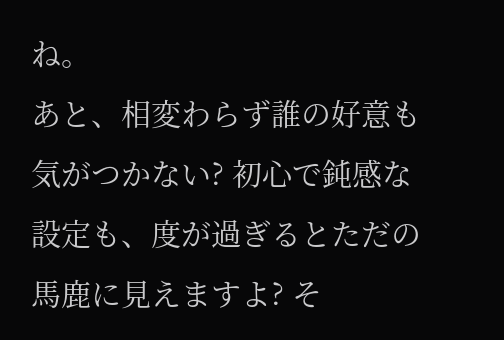ね。
あと、相変わらず誰の好意も気がつかない? 初心で鈍感な設定も、度が過ぎるとただの馬鹿に見えますよ? そ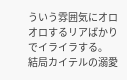ういう雰囲気にオロオロするリアばかりでイライラする。
結局カイテルの溺愛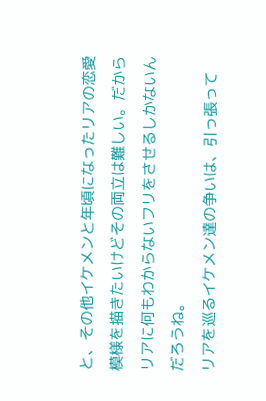と、その他イケメンと年頃になったリアの恋愛模様を描きたいけどその両立は難しい。だからリアに何もわからないフリをさせるしかないんだろうね。
リアを巡るイケメン達の争いは、引っ張って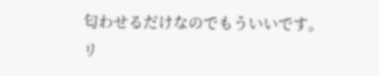匂わせるだけなのでもういいです。リ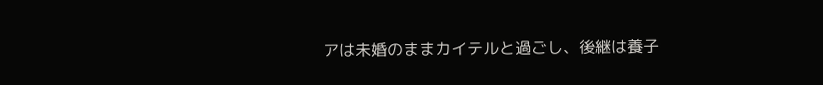アは未婚のままカイテルと過ごし、後継は養子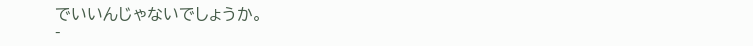でいいんじゃないでしょうか。
-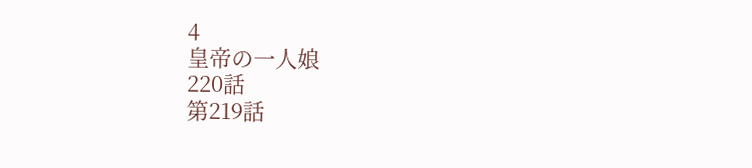4
皇帝の一人娘
220話
第219話